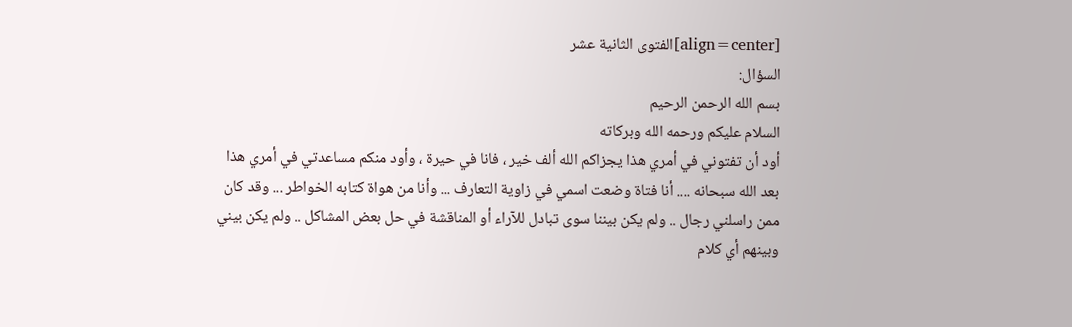[align=center]الفتوى الثانية عشر
السؤال:
بسم الله الرحمن الرحيم
السلام عليكم ورحمه الله وبركاته
أود أن تفتوني في أمري هذا يجزاكم الله ألف خير ، فانا في حيرة ، وأود منكم مساعدتي في أمري هذا بعد الله سبحانه .... أنا فتاة وضعت اسمي في زاوية التعارف ... وأنا من هواة كتابه الخواطر ... وقد كان ممن راسلني رجال .. ولم يكن بيننا سوى تبادل للآراء أو المناقشة في حل بعض المشاكل .. ولم يكن بيني وبينهم أي كلام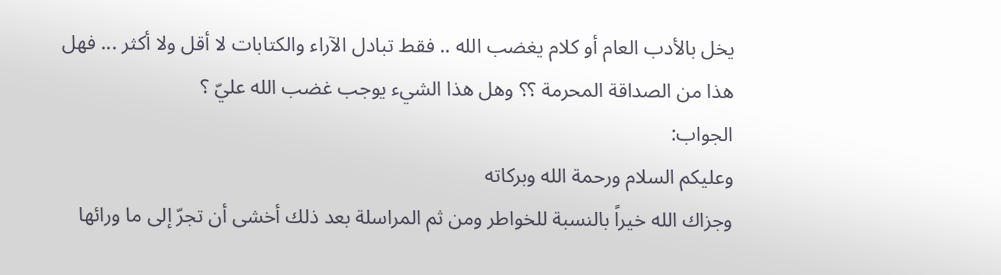يخل بالأدب العام أو كلام يغضب الله .. فقط تبادل الآراء والكتابات لا أقل ولا أكثر ... فهل هذا من الصداقة المحرمة ؟؟ وهل هذا الشيء يوجب غضب الله عليّ ؟
الجواب:
وعليكم السلام ورحمة الله وبركاته
وجزاك الله خيراً بالنسبة للخواطر ومن ثم المراسلة بعد ذلك أخشى أن تجرّ إلى ما ورائها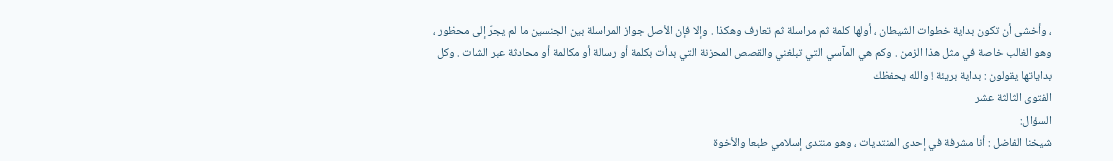، وأخشى أن تكون بداية خطوات الشيطان ، أولها كلمة ثم مراسلة ثم تعارف وهكذا . وإلا فإن الأصل جواز المراسلة بين الجنسين ما لم يجرّ إلى محظور ، وهو الغالب خاصة في مثل هذا الزمن . وكم هي المآسي التي تبلغني والقصص المحزنة التي بدأت بكلمة أو رسالة أو مكالمة أو محادثة عبر الشات . وكل بداياتها يقولون : بداية بريئة ! والله يحفظك
الفتوى الثالثة عشر
السؤال:
شيخنا الفاضل : أنا مشرفة في إحدى المنتديات ، وهو منتدى إسلامي طبعا والأخوة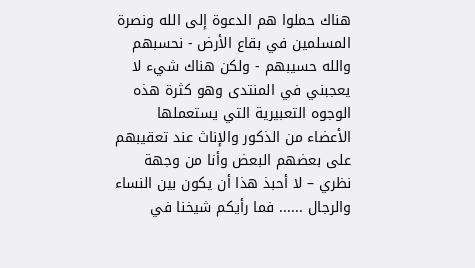هناك حملوا هم الدعوة إلى الله ونصرة المسلمين في بقاع الأرض - نحسبهم والله حسيبهم - ولكن هناك شيء لا يعجبني في المنتدى وهو كثرة هذه الوجوه التعبيرية التي يستعملها الأعضاء من الذكور والإناث عند تعقيبهم على بعضهم البعض وأنا من وجهة نظري – لا أحبذ هذا أن يكون بين النساء والرجال ...... فما رأيكم شيخنا في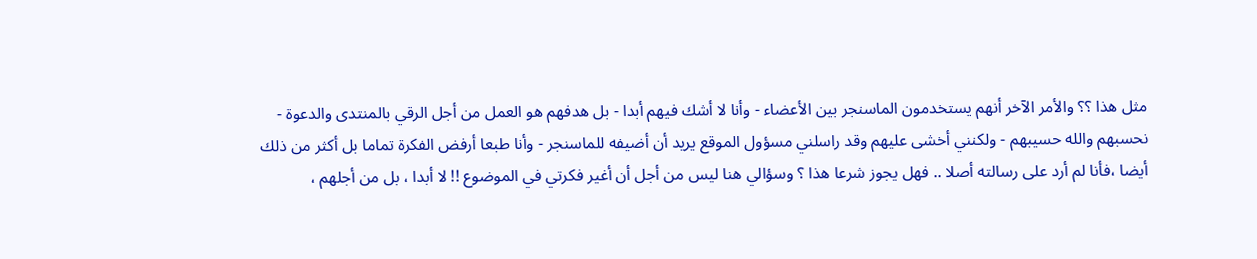مثل هذا ؟؟ والأمر الآخر أنهم يستخدمون الماسنجر بين الأعضاء - وأنا لا أشك فيهم أبدا - بل هدفهم هو العمل من أجل الرقي بالمنتدى والدعوة - نحسبهم والله حسيبهم - ولكنني أخشى عليهم وقد راسلني مسؤول الموقع يريد أن أضيفه للماسنجر - وأنا طبعا أرفض الفكرة تماما بل أكثر من ذلك أيضا ،فأنا لم أرد على رسالته أصلا .. فهل يجوز شرعا هذا ؟ وسؤالي هنا ليس من أجل أن أغير فكرتي في الموضوع !! لا أبدا ، بل من أجلهم ،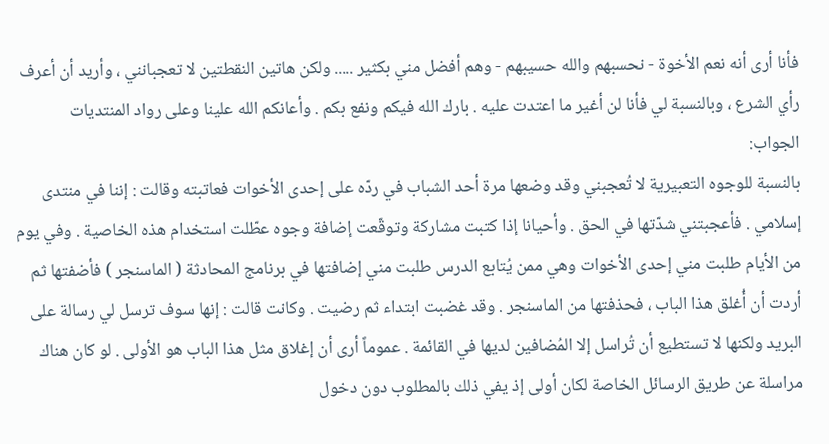فأنا أرى أنه نعم الأخوة - نحسبهم والله حسيبهم - وهم أفضل مني بكثير ..... ولكن هاتين النقطتين لا تعجبانني ، وأريد أن أعرف رأي الشرع ، وبالنسبة لي فأنا لن أغير ما اعتدت عليه . بارك الله فيكم ونفع بكم . وأعانكم الله علينا وعلى رواد المنتديات
الجواب:
بالنسبة للوجوه التعبيرية لا تُعجبني وقد وضعها مرة أحد الشباب في ردّه على إحدى الأخوات فعاتبته وقالت : إننا في منتدى إسلامي . فأعجبتني شدّتها في الحق . وأحيانا إذا كتبت مشاركة وتوقّعت إضافة وجوه عطّلت استخدام هذه الخاصية . وفي يوم من الأيام طلبت مني إحدى الأخوات وهي ممن يُتابع الدرس طلبت مني إضافتها في برنامج المحادثة ( الماسنجر ) فأضفتها ثم أردت أن أُغلق هذا الباب ، فحذفتها من الماسنجر . وقد غضبت ابتداء ثم رضيت . وكانت قالت : إنها سوف ترسل لي رسالة على البريد ولكنها لا تستطيع أن تُراسل إلا المُضافين لديها في القائمة . عموماً أرى أن إغلاق مثل هذا الباب هو الأولى . لو كان هناك مراسلة عن طريق الرسائل الخاصة لكان أولى إذ يفي ذلك بالمطلوب دون دخول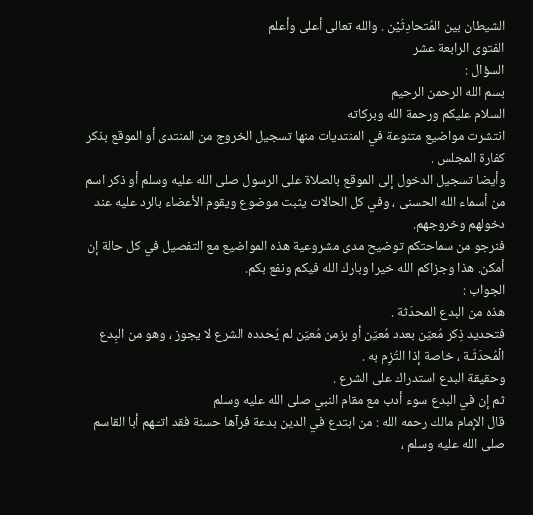الشيطان بين المُتحادِثَيْن . والله تعالى أعلى وأعلم
الفتوى الرابعة عشر
السؤال :
بسم الله الرحمن الرحيم
السلام عليكم ورحمة الله وبركاته
انتشرت مواضيع متنوعة في المنتديات منها تسجيل الخروج من المنتدى أو الموقع بذكر كفارة المجلس .
وأيضا تسجيل الدخول إلى الموقع بالصلاة على الرسول صلى الله عليه وسلم أو ذكر اسم من أسماء الله الحسنى ، وفي كل الحالات يثبت موضوع ويقوم الأعضاء بالرد عليه عند دخولهم وخروجهم.
فنرجو من سماحتكم توضيح مدى مشروعية هذه المواضيع مع التفصيل في كل حالة إن أمكن. هذا وجزاكم الله خيرا وبارك الله فيكم ونفع بكم.
الجواب :
هذه من البدع المحدَثة .
فتحديد ذِكر مُعيّن بعدد مُعيّن أو بزمن مُعيّن لم يُحدده الشرع لا يجوز ، وهو من البِدع الْمُحدَثَـة ، خاصة إذا التُزِم به .
وحقيقة البدع استدراك على الشرع .
ثم إن في البدع سوء أدب مع مقام النبي صلى الله عليه وسلم
قال الإمام مالك رحمه الله : من ابتدع في الدين بدعة فرآها حسنة فقد اتـّـهم أبا القاسم صلى الله عليه وسلم ،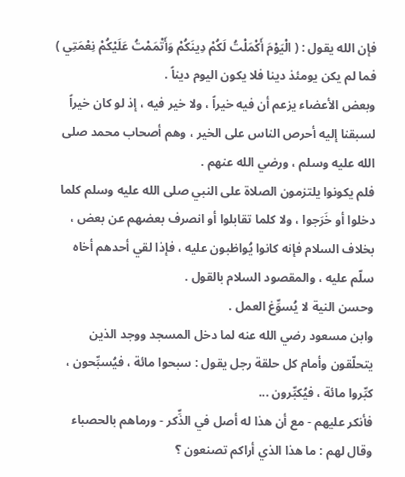فإن الله يقول : ( الْيَوْمَ أَكْمَلْتُ لَكُمْ دِينَكُمْ وَأَتْمَمْتُ عَلَيْكُمْ نِعْمَتِي ) فما لم يكن يومئذ دينا فلا يكون اليوم ديناً .
وبعض الأعضاء يزعم أن فيه خيراً ، ولا خير فيه ، إذ لو كان خيراً لسبقنا إليه أحرص الناس على الخير ، وهم أصحاب محمد صلى الله عليه وسلم ، ورضي الله عنهم .
فلم يكونوا يلتزمون الصلاة على النبي صلى الله عليه وسلم كلما دخلوا أو خَرَجوا ، ولا كلما تقابلوا أو انصرف بعضهم عن بعض ، بخلاف السلام فإنه كانوا يُواظبون عليه ، فإذا لقي أحدهم أخاه سلّم عليه ، والمقصود السلام بالقول .
وحسن النية لا يُسوِّغ العمل .
وابن مسعود رضي الله عنه لما دخل المسجد ووجد الذين يتحلّقون وأمام كل حلقة رجل يقول : سبحوا مائة ، فيُسبِّحون ، كبِّروا مائة ، فيُكبِّرون ...
فأنكر عليهم - مع أن هذا له أصل في الذِّكر - ورماهم بالحصباء
وقال لهم : ما هذا الذي أراكم تصنعون ؟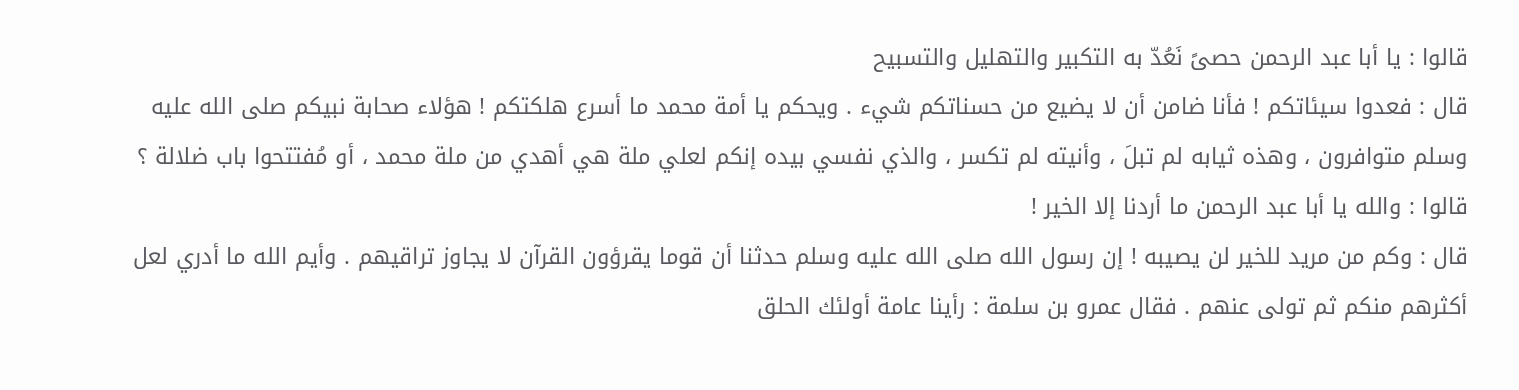قالوا : يا أبا عبد الرحمن حصىً نَعُدّ به التكبير والتهليل والتسبيح
قال : فعدوا سيئاتكم ! فأنا ضامن أن لا يضيع من حسناتكم شيء . ويحكم يا أمة محمد ما أسرع هلكتكم ! هؤلاء صحابة نبيكم صلى الله عليه وسلم متوافرون ، وهذه ثيابه لم تبلَ ، وأنيته لم تكسر ، والذي نفسي بيده إنكم لعلي ملة هي أهدي من ملة محمد ، أو مُفتتحوا باب ضلالة ؟
قالوا : والله يا أبا عبد الرحمن ما أردنا إلا الخير !
قال : وكم من مريد للخير لن يصيبه ! إن رسول الله صلى الله عليه وسلم حدثنا أن قوما يقرؤون القرآن لا يجاوز تراقيهم . وأيم الله ما أدري لعل أكثرهم منكم ثم تولى عنهم . فقال عمرو بن سلمة : رأينا عامة أولئك الحلق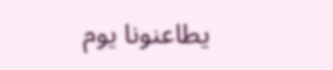يطاعنونا يوم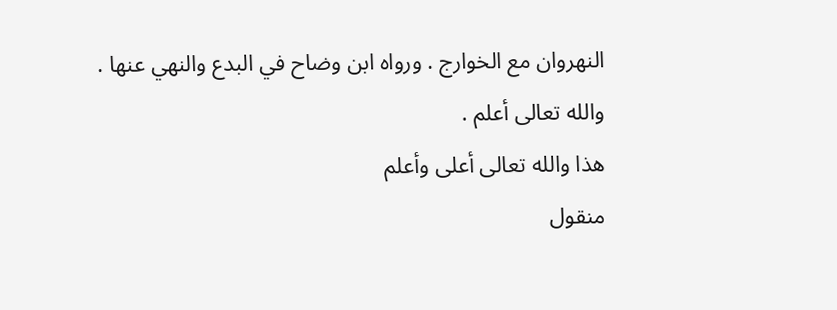النهروان مع الخوارج . ورواه ابن وضاح في البدع والنهي عنها .
والله تعالى أعلم .
هذا والله تعالى أعلى وأعلم
منقول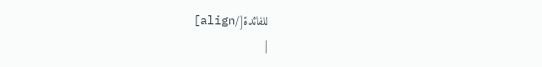للفائدة[/align]
|